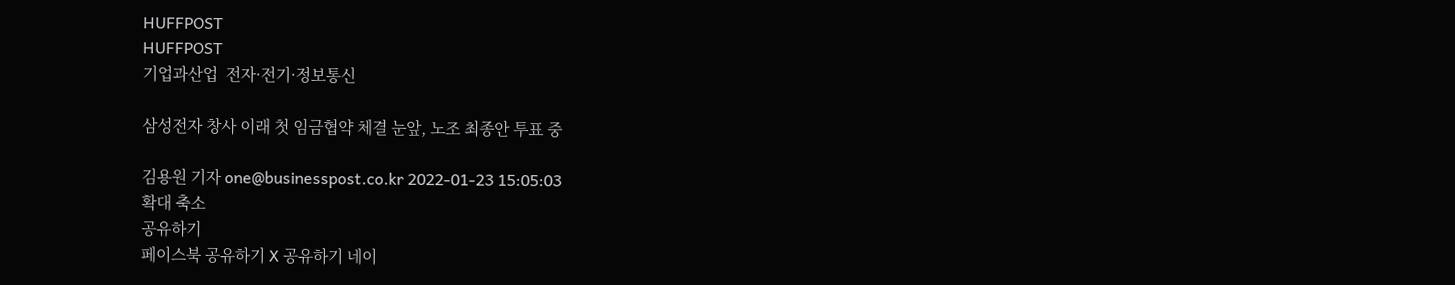HUFFPOST
HUFFPOST
기업과산업  전자·전기·정보통신

삼성전자 창사 이래 첫 임금협약 체결 눈앞, 노조 최종안 투표 중

김용원 기자 one@businesspost.co.kr 2022-01-23 15:05:03
확대 축소
공유하기
페이스북 공유하기 X 공유하기 네이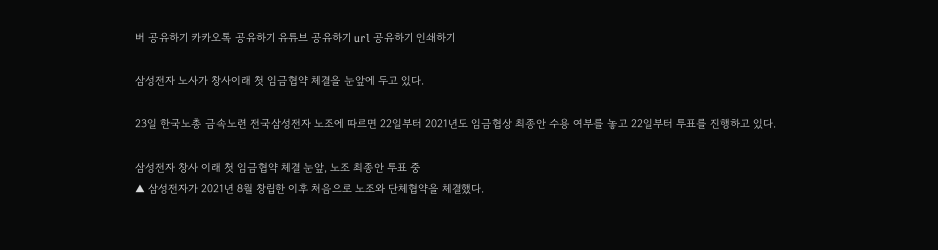버 공유하기 카카오톡 공유하기 유튜브 공유하기 url 공유하기 인쇄하기

삼성전자 노사가 창사이래 첫 임금협약 체결을 눈앞에 두고 있다.

23일 한국노총 금속노련 전국삼성전자 노조에 따르면 22일부터 2021년도 임금협상 최종안 수용 여부를 놓고 22일부터 투표를 진행하고 있다.

삼성전자 창사 이래 첫 임금협약 체결 눈앞, 노조 최종안 투표 중
▲ 삼성전자가 2021년 8월 창립한 이후 처음으로 노조와 단체협약을 체결했다.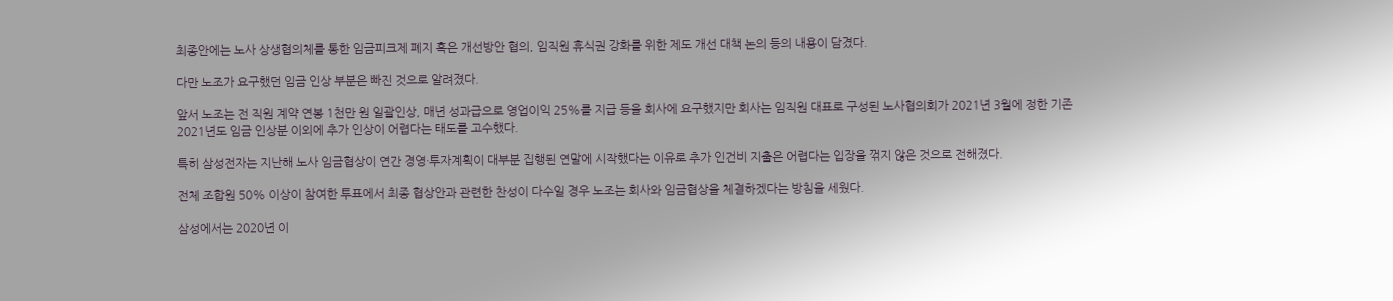최종안에는 노사 상생협의체를 통한 임금피크제 폐지 혹은 개선방안 협의, 임직원 휴식권 강화를 위한 제도 개선 대책 논의 등의 내용이 담겼다.

다만 노조가 요구했던 임금 인상 부분은 빠진 것으로 알려졌다.

앞서 노조는 전 직원 계약 연봉 1천만 원 일괄인상, 매년 성과급으로 영업이익 25%를 지급 등을 회사에 요구했지만 회사는 임직원 대표로 구성된 노사협의회가 2021년 3월에 정한 기존 2021년도 임금 인상분 이외에 추가 인상이 어렵다는 태도를 고수했다.

특히 삼성전자는 지난해 노사 임금협상이 연간 경영·투자계획이 대부분 집행된 연말에 시작했다는 이유로 추가 인건비 지출은 어렵다는 입장을 꺾지 않은 것으로 전해졌다.

전체 조합원 50% 이상이 참여한 투표에서 최종 협상안과 관련한 찬성이 다수일 경우 노조는 회사와 임금협상을 체결하겠다는 방침을 세웠다.

삼성에서는 2020년 이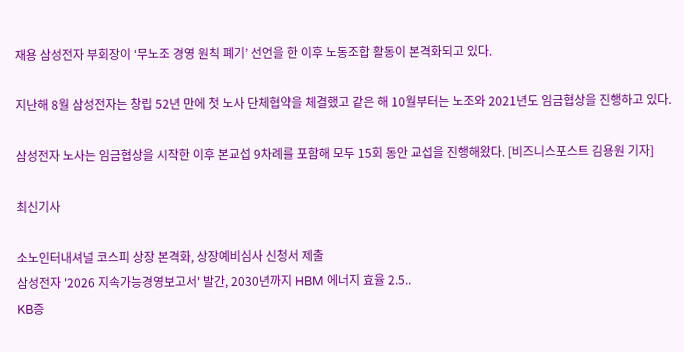재용 삼성전자 부회장이 ‘무노조 경영 원칙 폐기’ 선언을 한 이후 노동조합 활동이 본격화되고 있다.

지난해 8월 삼성전자는 창립 52년 만에 첫 노사 단체협약을 체결했고 같은 해 10월부터는 노조와 2021년도 임금협상을 진행하고 있다.

삼성전자 노사는 임금협상을 시작한 이후 본교섭 9차례를 포함해 모두 15회 동안 교섭을 진행해왔다. [비즈니스포스트 김용원 기자]

최신기사

소노인터내셔널 코스피 상장 본격화, 상장예비심사 신청서 제출
삼성전자 '2026 지속가능경영보고서' 발간, 2030년까지 HBM 에너지 효율 2.5..
KB증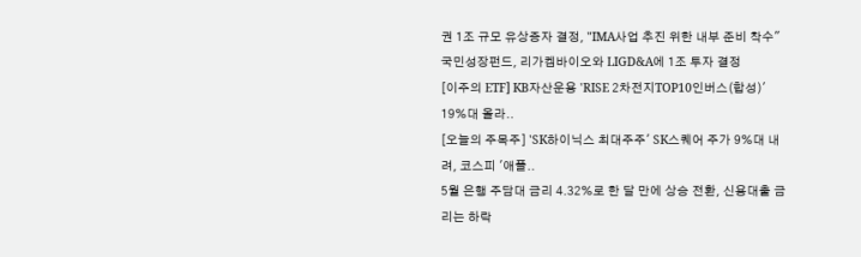권 1조 규모 유상증자 결정, "IMA사업 추진 위한 내부 준비 착수"
국민성장펀드, 리가켐바이오와 LIGD&A에 1조 투자 결정
[이주의 ETF] KB자산운용 'RISE 2차전지TOP10인버스(합성)' 19%대 올라..
[오늘의 주목주] 'SK하이닉스 최대주주' SK스퀘어 주가 9%대 내려, 코스피 '애플..
5월 은행 주담대 금리 4.32%로 한 달 만에 상승 전환, 신용대출 금리는 하락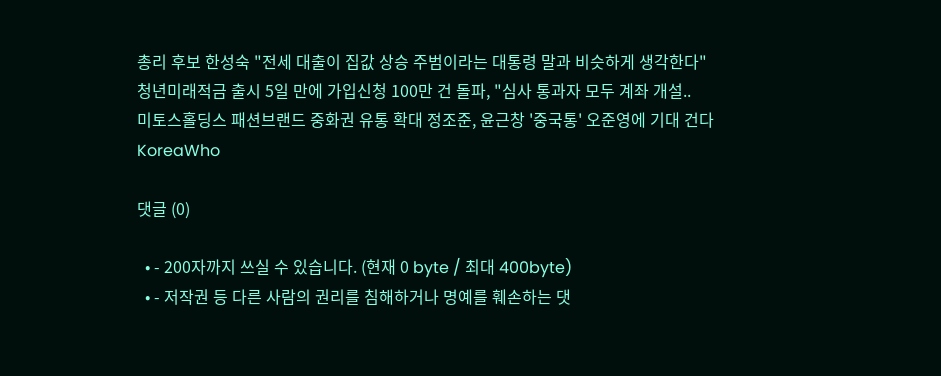총리 후보 한성숙 "전세 대출이 집값 상승 주범이라는 대통령 말과 비슷하게 생각한다"
청년미래적금 출시 5일 만에 가입신청 100만 건 돌파, "심사 통과자 모두 계좌 개설..
미토스홀딩스 패션브랜드 중화권 유통 확대 정조준, 윤근창 '중국통' 오준영에 기대 건다
KoreaWho

댓글 (0)

  • - 200자까지 쓰실 수 있습니다. (현재 0 byte / 최대 400byte)
  • - 저작권 등 다른 사람의 권리를 침해하거나 명예를 훼손하는 댓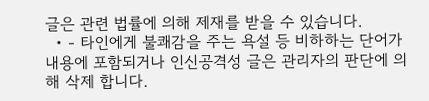글은 관련 법률에 의해 제재를 받을 수 있습니다.
  • - 타인에게 불쾌감을 주는 욕설 등 비하하는 단어가 내용에 포함되거나 인신공격성 글은 관리자의 판단에 의해 삭제 합니다.